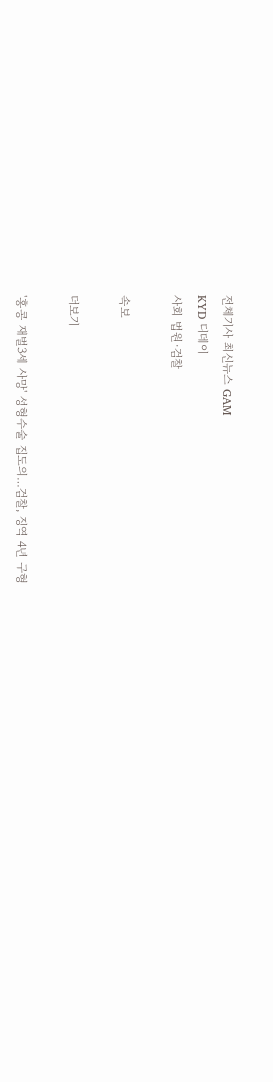전체기사 최신뉴스 GAM
KYD 디데이
사회 법원·검찰

속보

더보기

'홍콩 재벌3세 사망' 성형수술 집도의…검찰, 징역 4년 구형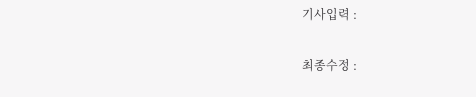기사입력 :

최종수정 :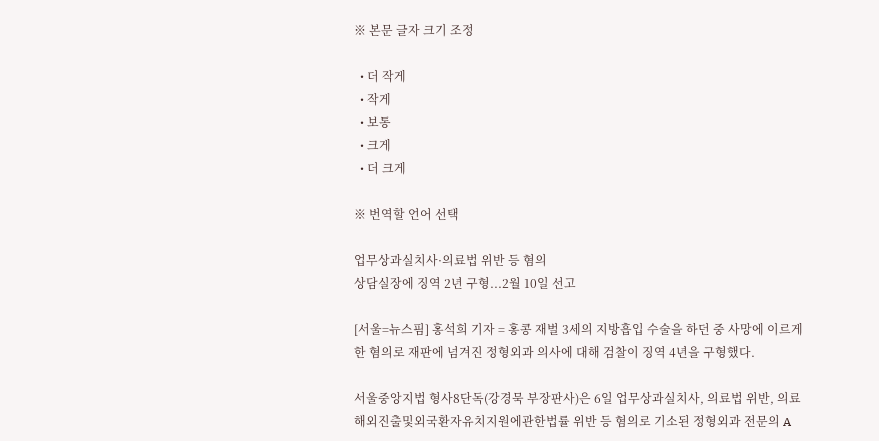※ 본문 글자 크기 조정

  • 더 작게
  • 작게
  • 보통
  • 크게
  • 더 크게

※ 번역할 언어 선택

업무상과실치사·의료법 위반 등 혐의
상담실장에 징역 2년 구형...2월 10일 선고

[서울=뉴스핌] 홍석희 기자 = 홍콩 재벌 3세의 지방흡입 수술을 하던 중 사망에 이르게 한 혐의로 재판에 넘겨진 정형외과 의사에 대해 검찰이 징역 4년을 구형했다.

서울중앙지법 형사8단독(강경묵 부장판사)은 6일 업무상과실치사, 의료법 위반, 의료해외진출및외국환자유치지원에관한법률 위반 등 혐의로 기소된 정형외과 전문의 A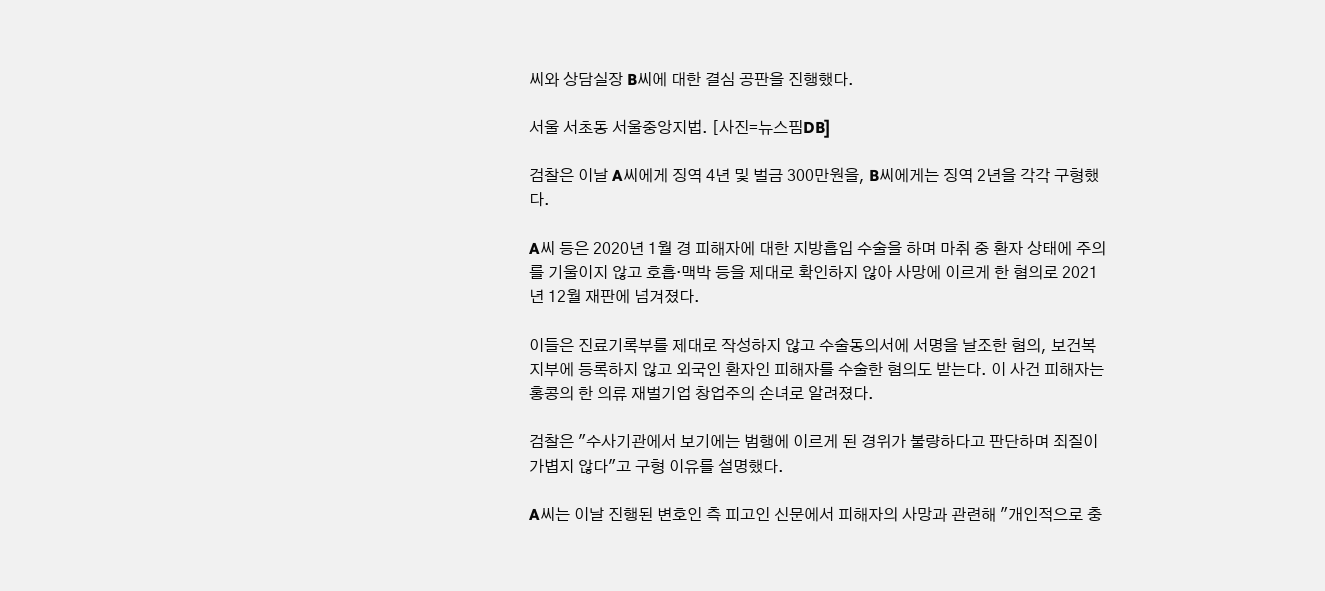씨와 상담실장 B씨에 대한 결심 공판을 진행했다.

서울 서초동 서울중앙지법. [사진=뉴스핌DB]

검찰은 이날 A씨에게 징역 4년 및 벌금 300만원을, B씨에게는 징역 2년을 각각 구형했다.

A씨 등은 2020년 1월 경 피해자에 대한 지방흡입 수술을 하며 마취 중 환자 상태에 주의를 기울이지 않고 호흡·맥박 등을 제대로 확인하지 않아 사망에 이르게 한 혐의로 2021년 12월 재판에 넘겨졌다.

이들은 진료기록부를 제대로 작성하지 않고 수술동의서에 서명을 날조한 혐의, 보건복지부에 등록하지 않고 외국인 환자인 피해자를 수술한 혐의도 받는다. 이 사건 피해자는 홍콩의 한 의류 재벌기업 창업주의 손녀로 알려졌다.

검찰은 "수사기관에서 보기에는 범행에 이르게 된 경위가 불량하다고 판단하며 죄질이 가볍지 않다"고 구형 이유를 설명했다.

A씨는 이날 진행된 변호인 측 피고인 신문에서 피해자의 사망과 관련해 "개인적으로 충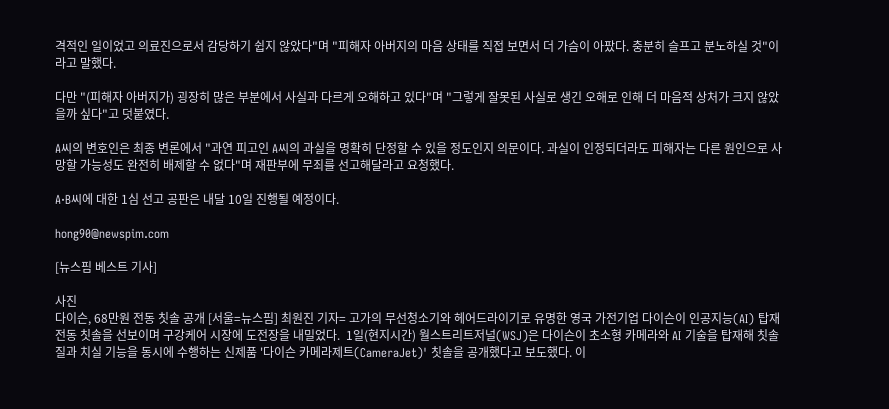격적인 일이었고 의료진으로서 감당하기 쉽지 않았다"며 "피해자 아버지의 마음 상태를 직접 보면서 더 가슴이 아팠다. 충분히 슬프고 분노하실 것"이라고 말했다.

다만 "(피해자 아버지가) 굉장히 많은 부분에서 사실과 다르게 오해하고 있다"며 "그렇게 잘못된 사실로 생긴 오해로 인해 더 마음적 상처가 크지 않았을까 싶다"고 덧붙였다.

A씨의 변호인은 최종 변론에서 "과연 피고인 A씨의 과실을 명확히 단정할 수 있을 정도인지 의문이다. 과실이 인정되더라도 피해자는 다른 원인으로 사망할 가능성도 완전히 배제할 수 없다"며 재판부에 무죄를 선고해달라고 요청했다.

A·B씨에 대한 1심 선고 공판은 내달 10일 진행될 예정이다.

hong90@newspim.com

[뉴스핌 베스트 기사]

사진
다이슨, 68만원 전동 칫솔 공개 [서울=뉴스핌] 최원진 기자= 고가의 무선청소기와 헤어드라이기로 유명한 영국 가전기업 다이슨이 인공지능(AI) 탑재 전동 칫솔을 선보이며 구강케어 시장에 도전장을 내밀었다.  1일(현지시간) 월스트리트저널(WSJ)은 다이슨이 초소형 카메라와 AI 기술을 탑재해 칫솔질과 치실 기능을 동시에 수행하는 신제품 '다이슨 카메라제트(CameraJet)' 칫솔을 공개했다고 보도했다. 이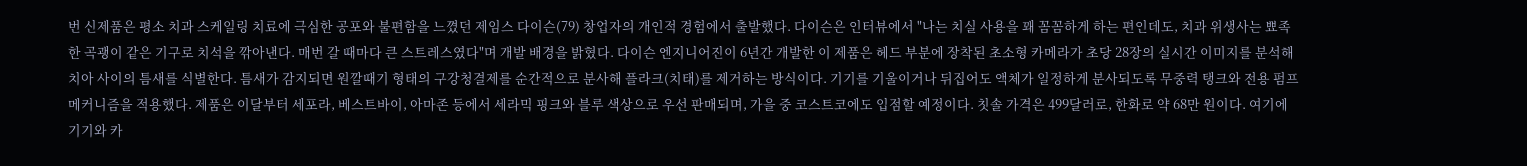번 신제품은 평소 치과 스케일링 치료에 극심한 공포와 불편함을 느꼈던 제임스 다이슨(79) 창업자의 개인적 경험에서 출발했다. 다이슨은 인터뷰에서 "나는 치실 사용을 꽤 꼼꼼하게 하는 편인데도, 치과 위생사는 뾰족한 곡괭이 같은 기구로 치석을 깎아낸다. 매번 갈 때마다 큰 스트레스였다"며 개발 배경을 밝혔다. 다이슨 엔지니어진이 6년간 개발한 이 제품은 헤드 부분에 장착된 초소형 카메라가 초당 28장의 실시간 이미지를 분석해 치아 사이의 틈새를 식별한다. 틈새가 감지되면 원깔때기 형태의 구강청결제를 순간적으로 분사해 플라크(치태)를 제거하는 방식이다. 기기를 기울이거나 뒤집어도 액체가 일정하게 분사되도록 무중력 탱크와 전용 펌프 메커니즘을 적용했다. 제품은 이달부터 세포라, 베스트바이, 아마존 등에서 세라믹 핑크와 블루 색상으로 우선 판매되며, 가을 중 코스트코에도 입점할 예정이다. 칫솔 가격은 499달러로, 한화로 약 68만 원이다. 여기에 기기와 카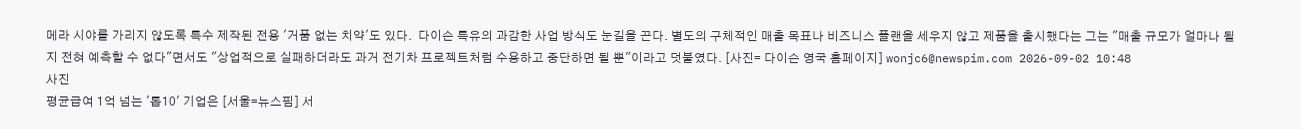메라 시야를 가리지 않도록 특수 제작된 전용 '거품 없는 치약'도 있다.  다이슨 특유의 과감한 사업 방식도 눈길을 끈다. 별도의 구체적인 매출 목표나 비즈니스 플랜을 세우지 않고 제품을 출시했다는 그는 "매출 규모가 얼마나 될지 전혀 예측할 수 없다"면서도 "상업적으로 실패하더라도 과거 전기차 프로젝트처럼 수용하고 중단하면 될 뿐"이라고 덧붙였다. [사진= 다이슨 영국 홈페이지] wonjc6@newspim.com 2026-09-02 10:48
사진
평균급여 1억 넘는 '톱10' 기업은 [서울=뉴스핌] 서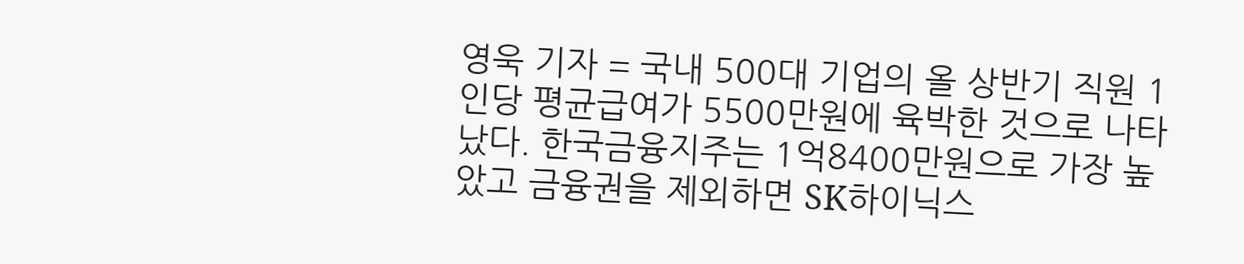영욱 기자 = 국내 500대 기업의 올 상반기 직원 1인당 평균급여가 5500만원에 육박한 것으로 나타났다. 한국금융지주는 1억8400만원으로 가장 높았고 금융권을 제외하면 SK하이닉스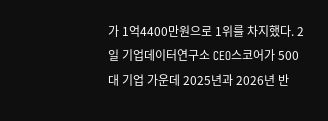가 1억4400만원으로 1위를 차지했다. 2일 기업데이터연구소 CEO스코어가 500대 기업 가운데 2025년과 2026년 반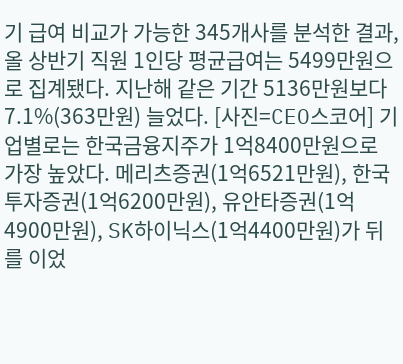기 급여 비교가 가능한 345개사를 분석한 결과, 올 상반기 직원 1인당 평균급여는 5499만원으로 집계됐다. 지난해 같은 기간 5136만원보다 7.1%(363만원) 늘었다. [사진=CEO스코어] 기업별로는 한국금융지주가 1억8400만원으로 가장 높았다. 메리츠증권(1억6521만원), 한국투자증권(1억6200만원), 유안타증권(1억4900만원), SK하이닉스(1억4400만원)가 뒤를 이었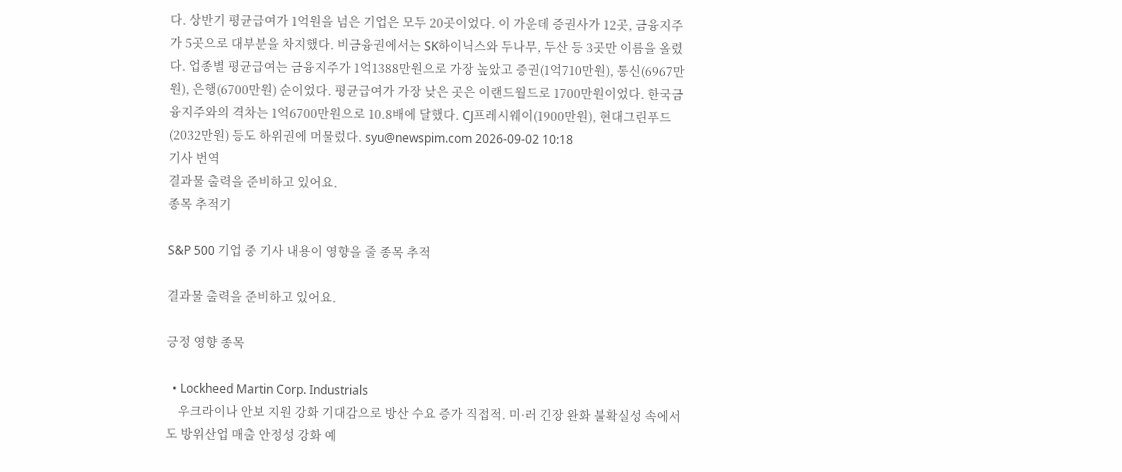다. 상반기 평균급여가 1억원을 넘은 기업은 모두 20곳이었다. 이 가운데 증권사가 12곳, 금융지주가 5곳으로 대부분을 차지했다. 비금융권에서는 SK하이닉스와 두나무, 두산 등 3곳만 이름을 올렸다. 업종별 평균급여는 금융지주가 1억1388만원으로 가장 높았고 증권(1억710만원), 통신(6967만원), 은행(6700만원) 순이었다. 평균급여가 가장 낮은 곳은 이랜드월드로 1700만원이었다. 한국금융지주와의 격차는 1억6700만원으로 10.8배에 달했다. CJ프레시웨이(1900만원), 현대그린푸드(2032만원) 등도 하위권에 머물렀다. syu@newspim.com 2026-09-02 10:18
기사 번역
결과물 출력을 준비하고 있어요.
종목 추적기

S&P 500 기업 중 기사 내용이 영향을 줄 종목 추적

결과물 출력을 준비하고 있어요.

긍정 영향 종목

  • Lockheed Martin Corp. Industrials
    우크라이나 안보 지원 강화 기대감으로 방산 수요 증가 직접적. 미·러 긴장 완화 불확실성 속에서도 방위산업 매출 안정성 강화 예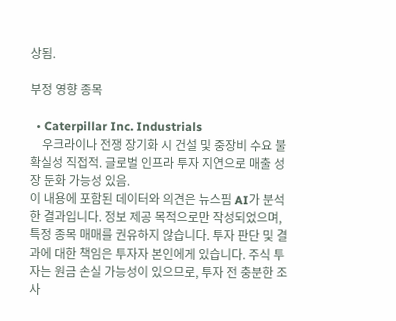상됨.

부정 영향 종목

  • Caterpillar Inc. Industrials
    우크라이나 전쟁 장기화 시 건설 및 중장비 수요 불확실성 직접적. 글로벌 인프라 투자 지연으로 매출 성장 둔화 가능성 있음.
이 내용에 포함된 데이터와 의견은 뉴스핌 AI가 분석한 결과입니다. 정보 제공 목적으로만 작성되었으며, 특정 종목 매매를 권유하지 않습니다. 투자 판단 및 결과에 대한 책임은 투자자 본인에게 있습니다. 주식 투자는 원금 손실 가능성이 있으므로, 투자 전 충분한 조사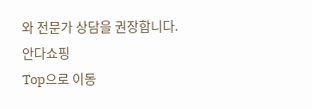와 전문가 상담을 권장합니다.
안다쇼핑
Top으로 이동